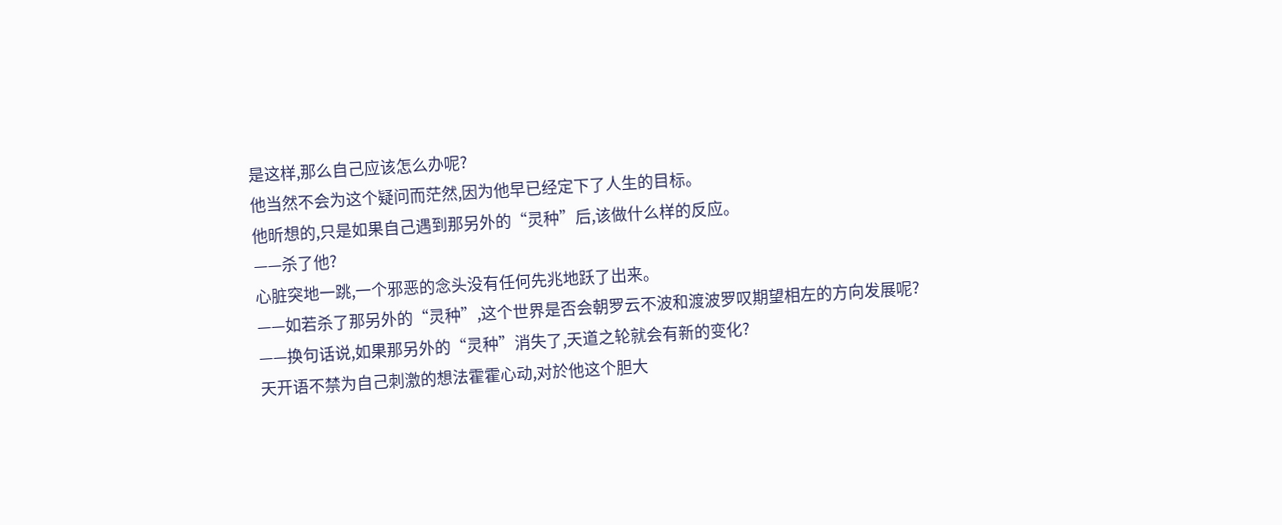是这样,那么自己应该怎么办呢?
他当然不会为这个疑问而茫然,因为他早已经定下了人生的目标。
他昕想的,只是如果自己遇到那另外的“灵种”后,该做什么样的反应。
——杀了他?
心脏突地一跳,一个邪恶的念头没有任何先兆地跃了出来。
——如若杀了那另外的“灵种”,这个世界是否会朝罗云不波和渡波罗叹期望相左的方向发展呢?
——换句话说,如果那另外的“灵种”消失了,天道之轮就会有新的变化?
天开语不禁为自己刺激的想法霍霍心动,对於他这个胆大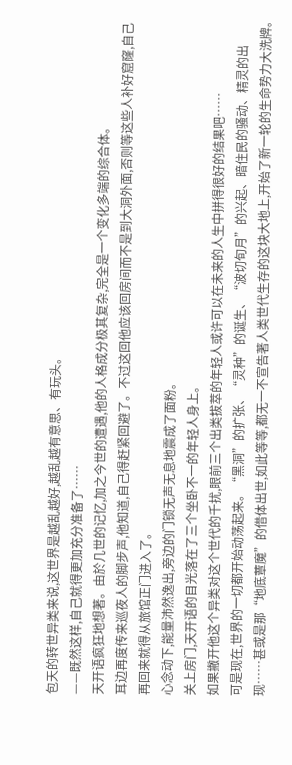包天的转世异类来说,这世界是越乱越好,越乱越有意思、有玩头。
——既然这样,自己就得更加充分准备了……
天开语疯狂地想著。由於几世的记忆,加之今世的遭遇,他的人格成分极其复杂,完全是一个变化多端的综合体。
耳边再度传来巡夜人的脚步声,他知道,自己得赶紧回避了。不过这回他应该回房间而不是到大洞外面,否则等这些人补好窟窿,自己再回来就得从旅馆正门进入了。
心念动下,能量沛然逸出,旁边的门锁无声无息地震成了面粉。
关上房门,天开语的目光落在了三个坐卧不一的年轻人身上。
如果撇开他这个异类对这个世代的千扰,眼前三个出类拔萃的年轻人或许可以在未来的人生中拼得很好的结果吧……
可是现在,世界的一切都开始动荡起来。“黑洞”的扩张、“灵种”的诞生、“波切旬月”的兴起、暗住民的骚动、精灵的出现……甚或是那“地底蕈魔”的借体出世,如此等等,都无一不宣告著人类世代生存的这块大地上,开始了新一轮的生命势力大洗牌。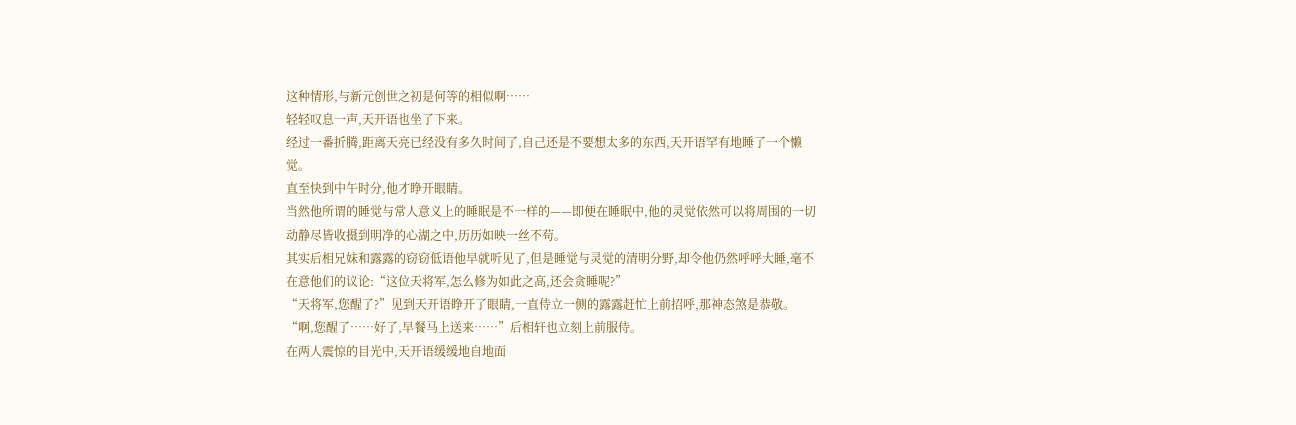这种情形,与新元创世之初是何等的相似啊……
轻轻叹息一声,天开语也坐了下来。
经过一番折腾,距离天亮已经没有多久时间了,自己还是不要想太多的东西,天开语罕有地睡了一个懒觉。
直至快到中午时分,他才睁开眼睛。
当然他所谓的睡觉与常人意义上的睡眠是不一样的——即便在睡眠中,他的灵觉依然可以将周围的一切动静尽皆收摄到明净的心湖之中,历历如映一丝不苟。
其实后相兄妹和露露的窃窃低语他早就听见了,但是睡觉与灵觉的清明分野,却令他仍然呼呼大睡,毫不在意他们的议论:“这位天将军,怎么修为如此之高,还会贪睡呢?”
“天将军,您醒了?”见到天开语睁开了眼睛,一直侍立一侧的露露赶忙上前招呼,那神态煞是恭敬。
“啊,您醒了……好了,早餐马上送来……”后相轩也立刻上前服侍。
在两人震惊的目光中,天开语缓缓地自地面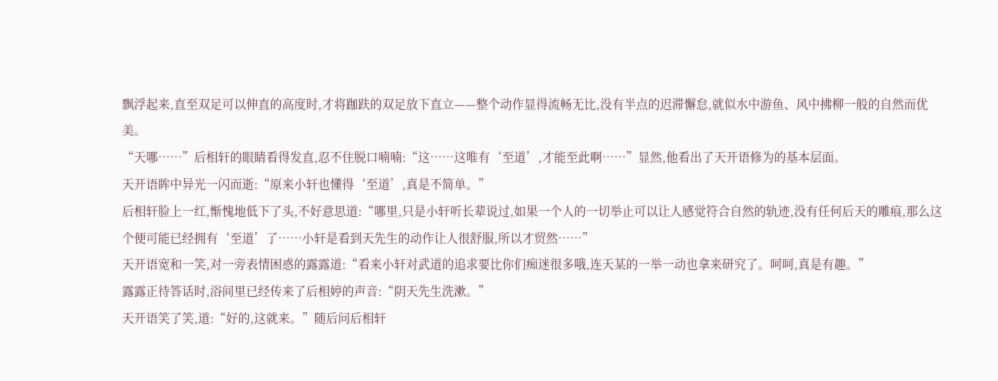飘浮起来,直至双足可以伸直的高度时,才将跏趺的双足放下直立——整个动作显得流畅无比,没有半点的迟滞懈怠,就似水中游鱼、风中拂柳一般的自然而优美。
“天哪……”后相轩的眼睛看得发直,忍不住脱口喃喃:“这……这唯有‘至道’,才能至此啊……”显然,他看出了天开语修为的基本层面。
天开语眸中异光一闪而逝:“原来小轩也懂得‘至道’,真是不简单。”
后相轩脸上一红,惭愧地低下了头,不好意思道:“哪里,只是小轩听长辈说过,如果一个人的一切举止可以让人感觉符合自然的轨迹,没有任何后天的雕痕,那么这个便可能已经拥有‘至道’了……小轩是看到天先生的动作让人很舒服,所以才贸然……”
天开语宽和一笑,对一旁表情困惑的露露道:“看来小轩对武道的追求要比你们痴迷很多哦,连天某的一举一动也拿来研究了。呵呵,真是有趣。”
露露正待答话时,浴间里已经传来了后相婷的声音:“阴天先生洗漱。”
天开语笑了笑,道:“好的,这就来。”随后问后相轩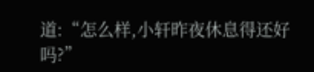道:“怎么样,小轩昨夜休息得还好吗?”